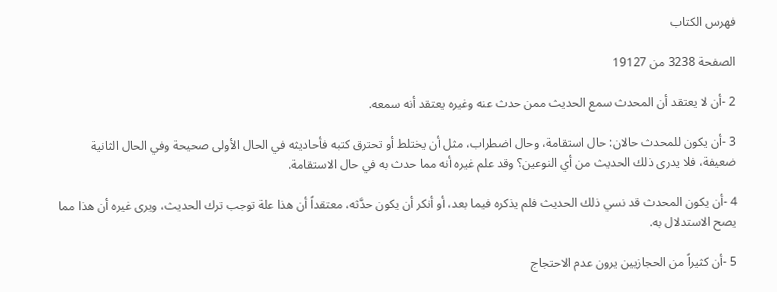فهرس الكتاب

الصفحة 3238 من 19127

2 -أن لا يعتقد أن المحدث سمع الحديث ممن حدث عنه وغيره يعتقد أنه سمعه.

3 -أن يكون للمحدث حالان: حال استقامة، وحال اضطراب، مثل أن يختلط أو تحترق كتبه فأحاديثه في الحال الأولى صحيحة وفي الحال الثانية ضعيفة، فلا يدرى ذلك الحديث من أي النوعين؟ وقد علم غيره أنه مما حدث به في حال الاستقامة.

4 -أن يكون المحدث قد نسي ذلك الحديث فلم يذكره فيما بعد، أو أنكر أن يكون حدَّثه، معتقداً أن هذا علة توجب ترك الحديث، ويرى غيره أن هذا مما يصح الاستدلال به.

5 -أن كثيراً من الحجازيين يرون عدم الاحتجاج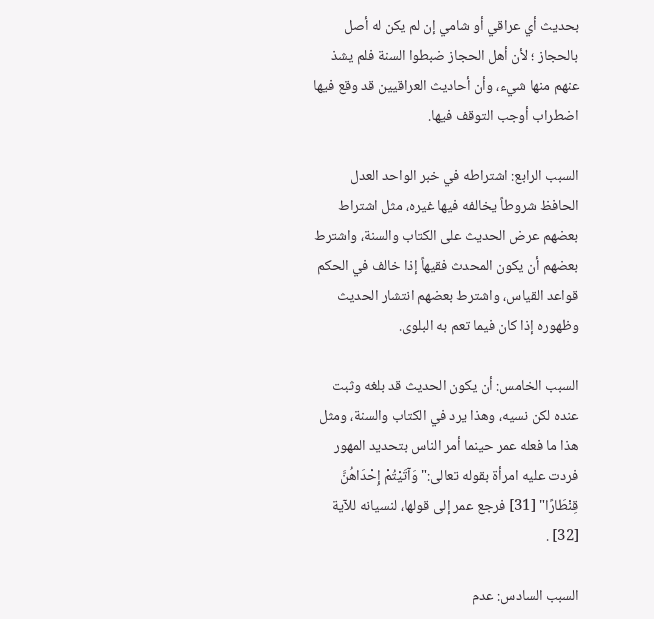بحديث أي عراقي أو شامي إن لم يكن له أصل بالحجاز ؛ لأن أهل الحجاز ضبطوا السنة فلم يشذ عنهم منها شيء، وأن أحاديث العراقيين قد وقع فيها اضطراب أوجب التوقف فيها.

السبب الرابع: اشتراطه في خبر الواحد العدل الحافظ شروطاً يخالفه فيها غيره، مثل اشتراط بعضهم عرض الحديث على الكتاب والسنة، واشترط بعضهم أن يكون المحدث فقيهاً إذا خالف في الحكم قواعد القياس، واشترط بعضهم انتشار الحديث وظهوره إذا كان فيما تعم به البلوى.

السبب الخامس: أن يكون الحديث قد بلغه وثبت عنده لكن نسيه، وهذا يرد في الكتاب والسنة، ومثل هذا ما فعله عمر حينما أمر الناس بتحديد المهور فردت عليه امرأة بقوله تعالى:"وَآتَيْتُمْ إِحْدَاهُنَّ قِنْطَارًا" [31] فرجع عمر إلى قولها، لنسيانه للآية [32] .

السبب السادس: عدم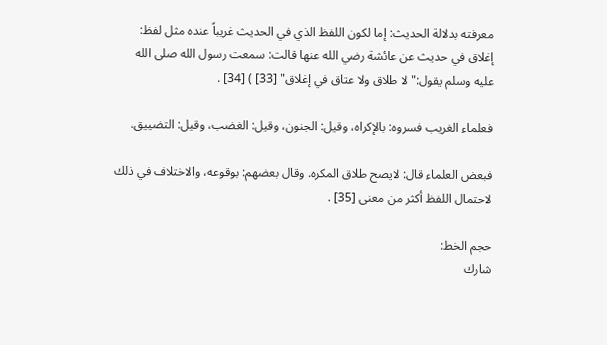معرفته بدلالة الحديث: إما لكون اللفظ الذي في الحديث غريباً عنده مثل لفظ: إغلاق في حديث عن عائشة رضي الله عنها قالت: سمعت رسول الله صلى الله عليه وسلم يقول:"لا طلاق ولا عتاق في إغلاق" [33] ) [34] .

فعلماء الغريب فسروه: بالإكراه، وقيل: الجنون، وقيل: الغضب، وقيل: التضييق.

فبعض العلماء قال: لايصح طلاق المكره. وقال بعضهم: بوقوعه، والاختلاف في ذلك لاحتمال اللفظ أكثر من معنى [35] .

حجم الخط:
شارك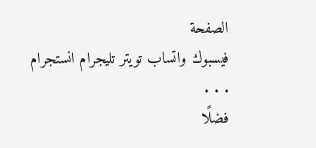الصفحة
فيسبوك واتساب تويتر تليجرام انستجرام
. . .
فضلًا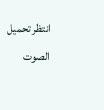انتظر تحميل الصوت